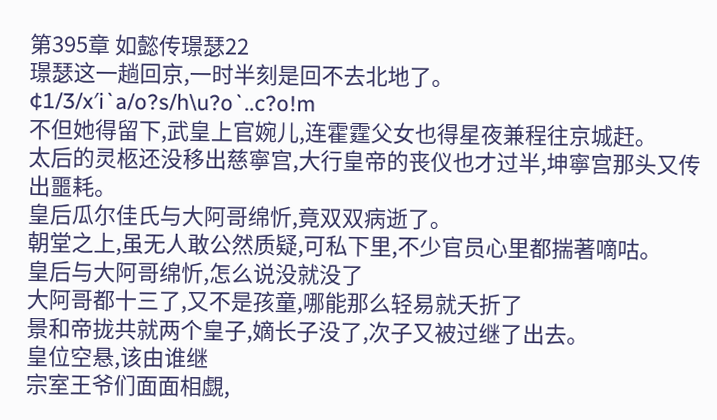第395章 如懿传璟瑟22
璟瑟这一趟回京,一时半刻是回不去北地了。¢1/3/x′i`a/o?s/h\u?o`..c?o!m
不但她得留下,武皇上官婉儿,连霍霆父女也得星夜兼程往京城赶。
太后的灵柩还没移出慈寧宫,大行皇帝的丧仪也才过半,坤寧宫那头又传出噩耗。
皇后瓜尔佳氏与大阿哥绵忻,竟双双病逝了。
朝堂之上,虽无人敢公然质疑,可私下里,不少官员心里都揣著嘀咕。
皇后与大阿哥绵忻,怎么说没就没了
大阿哥都十三了,又不是孩童,哪能那么轻易就夭折了
景和帝拢共就两个皇子,嫡长子没了,次子又被过继了出去。
皇位空悬,该由谁继
宗室王爷们面面相覷,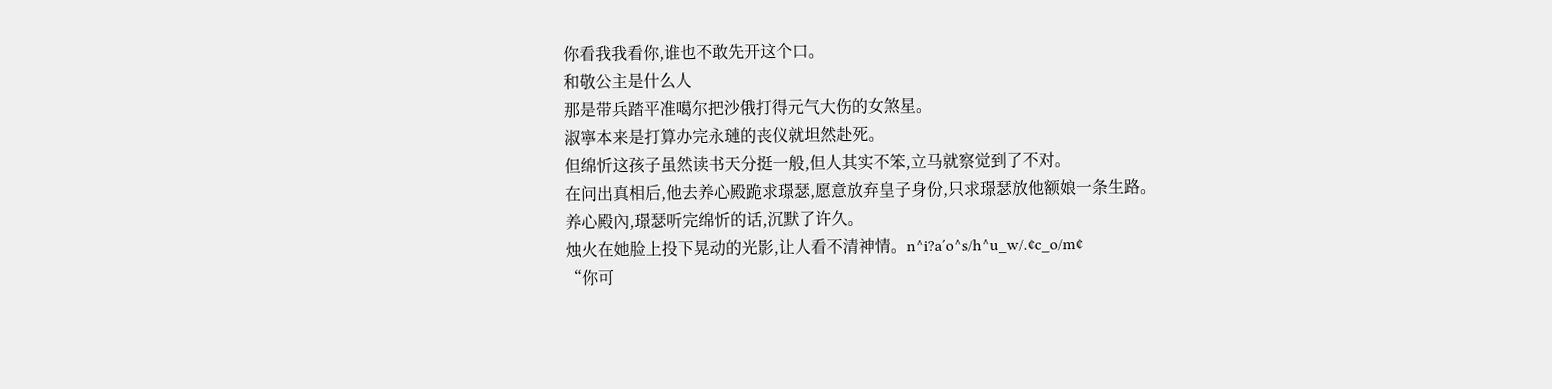你看我我看你,谁也不敢先开这个口。
和敬公主是什么人
那是带兵踏平准噶尔把沙俄打得元气大伤的女煞星。
淑寧本来是打算办完永璉的丧仪就坦然赴死。
但绵忻这孩子虽然读书天分挺一般,但人其实不笨,立马就察觉到了不对。
在问出真相后,他去养心殿跪求璟瑟,愿意放弃皇子身份,只求璟瑟放他额娘一条生路。
养心殿內,璟瑟听完绵忻的话,沉默了许久。
烛火在她脸上投下晃动的光影,让人看不清神情。n^i?a′o^s/h^u_w/.¢c_o/m¢
“你可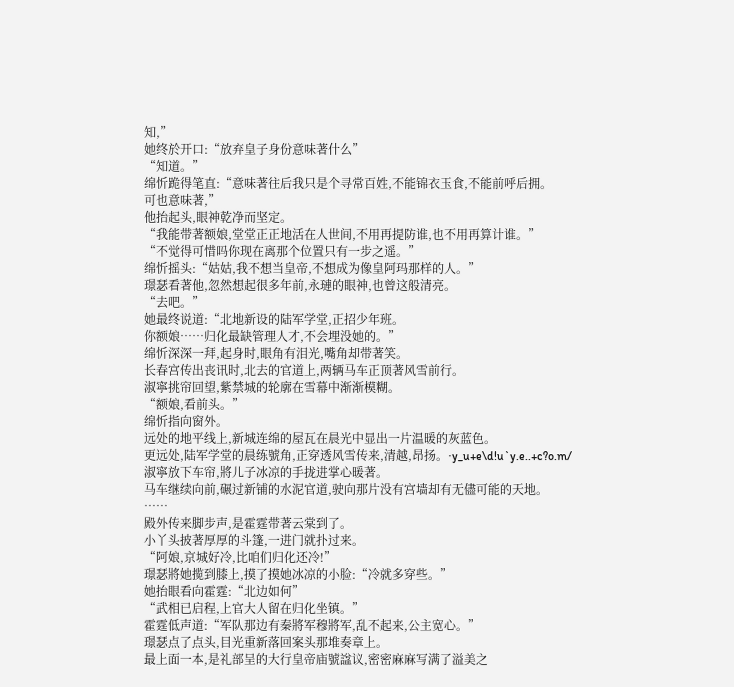知,”
她终於开口:“放弃皇子身份意味著什么”
“知道。”
绵忻跪得笔直:“意味著往后我只是个寻常百姓,不能锦衣玉食,不能前呼后拥。
可也意味著,”
他抬起头,眼神乾净而坚定。
“我能带著额娘,堂堂正正地活在人世间,不用再提防谁,也不用再算计谁。”
“不觉得可惜吗你现在离那个位置只有一步之遥。”
绵忻摇头:“姑姑,我不想当皇帝,不想成为像皇阿玛那样的人。”
璟瑟看著他,忽然想起很多年前,永璉的眼神,也曾这般清亮。
“去吧。”
她最终说道:“北地新设的陆军学堂,正招少年班。
你额娘……归化最缺管理人才,不会埋没她的。”
绵忻深深一拜,起身时,眼角有泪光,嘴角却带著笑。
长春宫传出丧讯时,北去的官道上,两辆马车正顶著风雪前行。
淑寧挑帘回望,紫禁城的轮廓在雪幕中渐渐模糊。
“额娘,看前头。”
绵忻指向窗外。
远处的地平线上,新城连绵的屋瓦在晨光中显出一片温暖的灰蓝色。
更远处,陆军学堂的晨练號角,正穿透风雪传来,清越,昂扬。·y_u+e\d!u`y.e..+c?o.m/
淑寧放下车帘,將儿子冰凉的手拢进掌心暖著。
马车继续向前,碾过新铺的水泥官道,驶向那片没有宫墙却有无儘可能的天地。
……
殿外传来脚步声,是霍霆带著云棠到了。
小丫头披著厚厚的斗篷,一进门就扑过来。
“阿娘,京城好冷,比咱们归化还冷!”
璟瑟將她揽到膝上,摸了摸她冰凉的小脸:“冷就多穿些。”
她抬眼看向霍霆:“北边如何”
“武相已启程,上官大人留在归化坐镇。”
霍霆低声道:“军队那边有秦將军穆將军,乱不起来,公主宽心。”
璟瑟点了点头,目光重新落回案头那堆奏章上。
最上面一本,是礼部呈的大行皇帝庙號諡议,密密麻麻写满了溢美之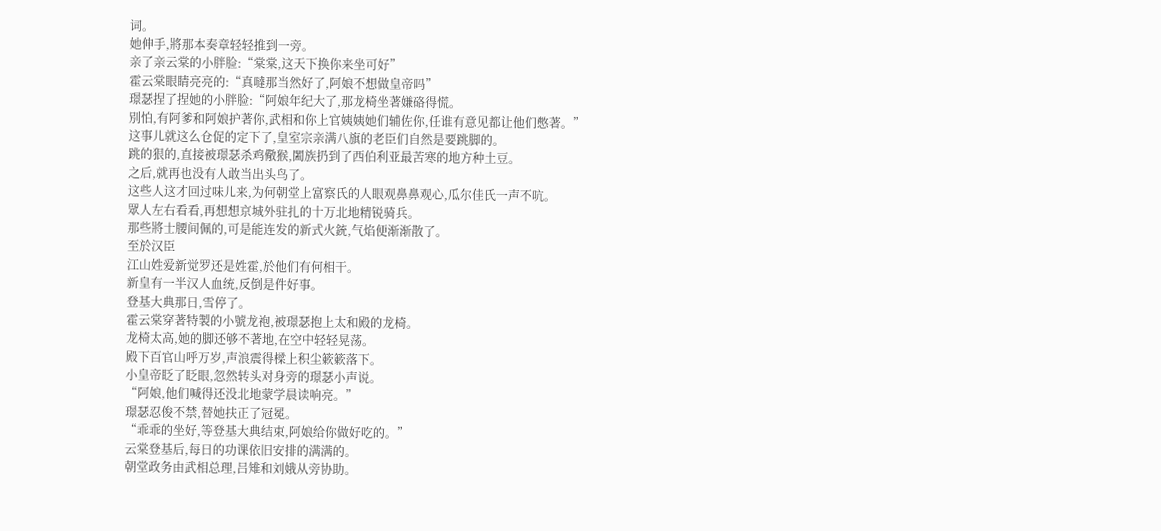词。
她伸手,將那本奏章轻轻推到一旁。
亲了亲云棠的小胖脸:“棠棠,这天下换你来坐可好”
霍云棠眼睛亮亮的:“真噠那当然好了,阿娘不想做皇帝吗”
璟瑟捏了捏她的小胖脸:“阿娘年纪大了,那龙椅坐著嫌硌得慌。
別怕,有阿爹和阿娘护著你,武相和你上官姨姨她们辅佐你,任谁有意见都让他们憋著。”
这事儿就这么仓促的定下了,皇室宗亲满八旗的老臣们自然是要跳脚的。
跳的狠的,直接被璟瑟杀鸡儆猴,闔族扔到了西伯利亚最苦寒的地方种土豆。
之后,就再也没有人敢当出头鸟了。
这些人这才回过味儿来,为何朝堂上富察氏的人眼观鼻鼻观心,瓜尔佳氏一声不吭。
眾人左右看看,再想想京城外驻扎的十万北地精锐骑兵。
那些將士腰间佩的,可是能连发的新式火銃,气焰便渐渐散了。
至於汉臣
江山姓爱新觉罗还是姓霍,於他们有何相干。
新皇有一半汉人血统,反倒是件好事。
登基大典那日,雪停了。
霍云棠穿著特製的小號龙袍,被璟瑟抱上太和殿的龙椅。
龙椅太高,她的脚还够不著地,在空中轻轻晃荡。
殿下百官山呼万岁,声浪震得樑上积尘簌簌落下。
小皇帝眨了眨眼,忽然转头对身旁的璟瑟小声说。
“阿娘,他们喊得还没北地蒙学晨读响亮。”
璟瑟忍俊不禁,替她扶正了冠冕。
“乖乖的坐好,等登基大典结束,阿娘给你做好吃的。”
云棠登基后,每日的功课依旧安排的满满的。
朝堂政务由武相总理,吕雉和刘娥从旁协助。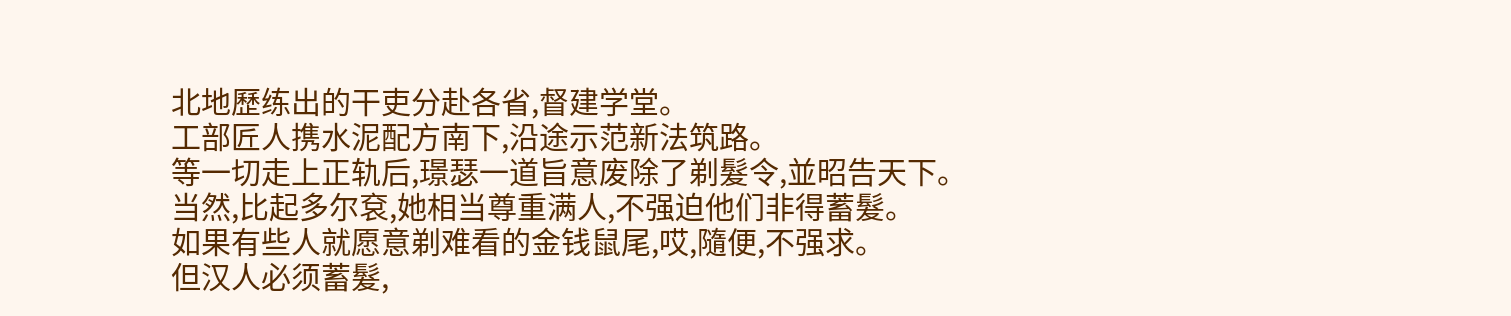北地歷练出的干吏分赴各省,督建学堂。
工部匠人携水泥配方南下,沿途示范新法筑路。
等一切走上正轨后,璟瑟一道旨意废除了剃髮令,並昭告天下。
当然,比起多尔袞,她相当尊重满人,不强迫他们非得蓄髮。
如果有些人就愿意剃难看的金钱鼠尾,哎,隨便,不强求。
但汉人必须蓄髮,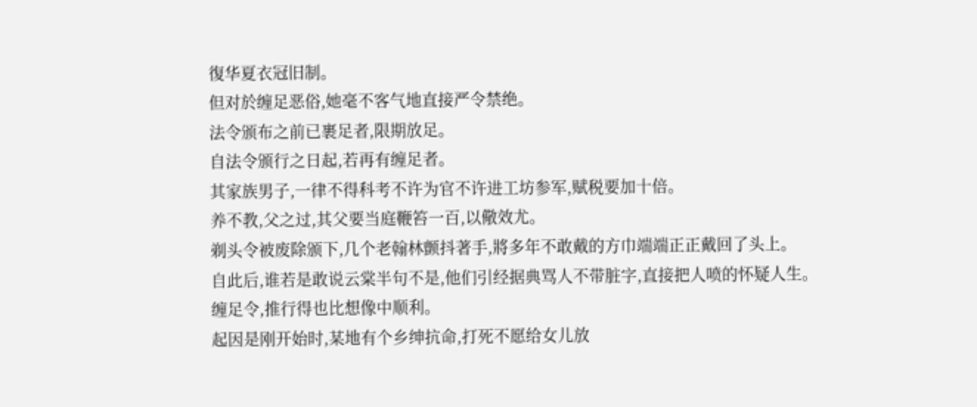復华夏衣冠旧制。
但对於缠足恶俗,她毫不客气地直接严令禁绝。
法令颁布之前已裹足者,限期放足。
自法令颁行之日起,若再有缠足者。
其家族男子,一律不得科考不许为官不许进工坊参军,赋税要加十倍。
养不教,父之过,其父要当庭鞭笞一百,以儆效尤。
剃头令被废除颁下,几个老翰林颤抖著手,將多年不敢戴的方巾端端正正戴回了头上。
自此后,谁若是敢说云棠半句不是,他们引经据典骂人不带脏字,直接把人喷的怀疑人生。
缠足令,推行得也比想像中顺利。
起因是刚开始时,某地有个乡绅抗命,打死不愿给女儿放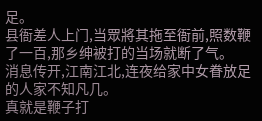足。
县衙差人上门,当眾將其拖至衙前,照数鞭了一百,那乡绅被打的当场就断了气。
消息传开,江南江北,连夜给家中女眷放足的人家不知凡几。
真就是鞭子打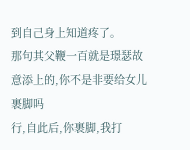到自己身上知道疼了。
那句其父鞭一百就是璟瑟故意添上的,你不是非要给女儿裹脚吗
行,自此后,你裹脚,我打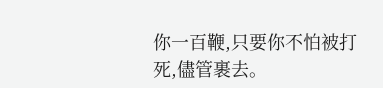你一百鞭,只要你不怕被打死,儘管裹去。